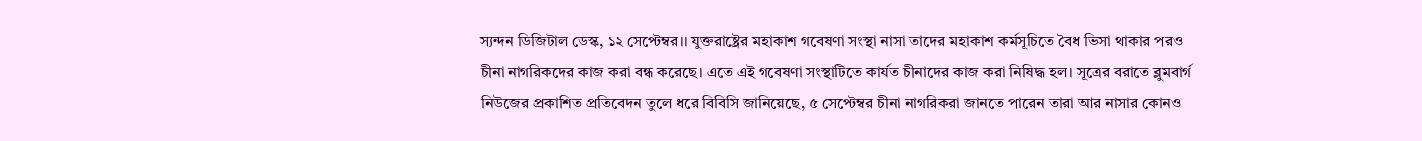স্যন্দন ডিজিটাল ডেস্ক, ১২ সেপ্টেম্বর।। যুক্তরাষ্ট্রের মহাকাশ গবেষণা সংস্থা নাসা তাদের মহাকাশ কর্মসূচিতে বৈধ ভিসা থাকার পরও চীনা নাগরিকদের কাজ করা বন্ধ করেছে। এতে এই গবেষণা সংস্থাটিতে কার্যত চীনাদের কাজ করা নিষিদ্ধ হল। সূত্রের বরাতে ব্লুমবার্গ নিউজের প্রকাশিত প্রতিবেদন তুলে ধরে বিবিসি জানিয়েছে, ৫ সেপ্টেম্বর চীনা নাগরিকরা জানতে পারেন তারা আর নাসার কোনও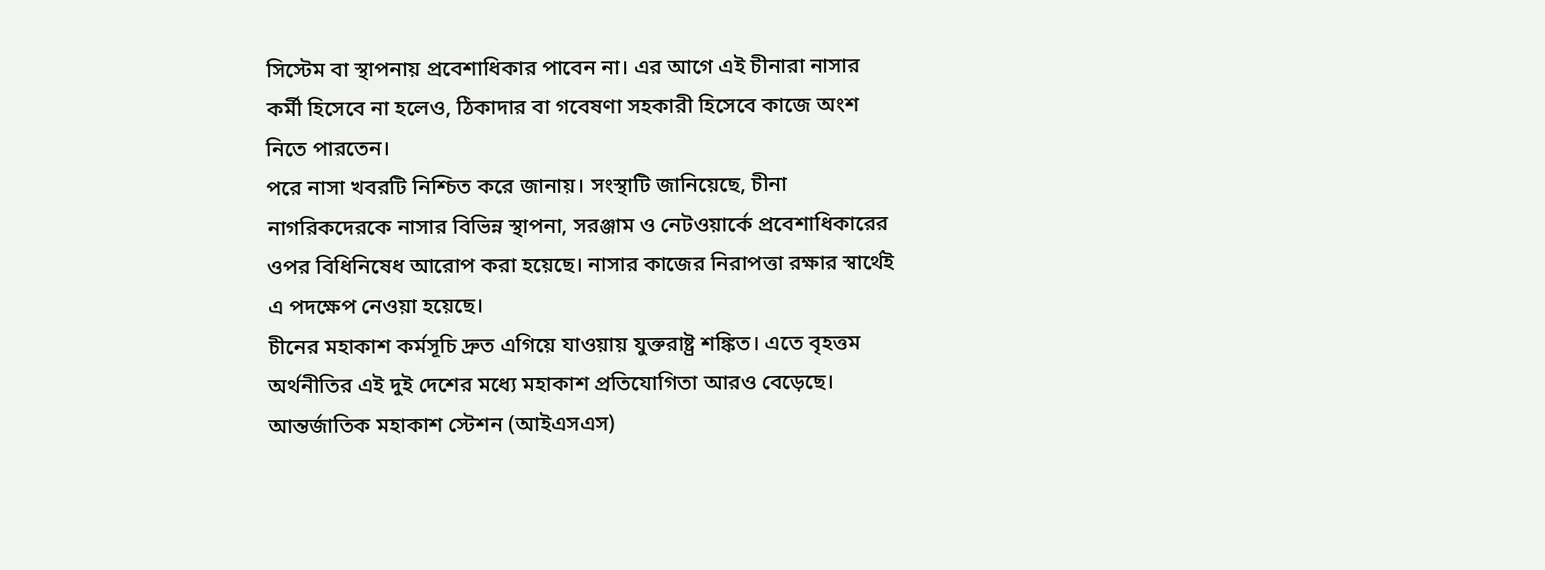সিস্টেম বা স্থাপনায় প্রবেশাধিকার পাবেন না। এর আগে এই চীনারা নাসার কর্মী হিসেবে না হলেও, ঠিকাদার বা গবেষণা সহকারী হিসেবে কাজে অংশ নিতে পারতেন।
পরে নাসা খবরটি নিশ্চিত করে জানায়। সংস্থাটি জানিয়েছে, চীনা নাগরিকদেরকে নাসার বিভিন্ন স্থাপনা, সরঞ্জাম ও নেটওয়ার্কে প্রবেশাধিকারের ওপর বিধিনিষেধ আরোপ করা হয়েছে। নাসার কাজের নিরাপত্তা রক্ষার স্বার্থেই এ পদক্ষেপ নেওয়া হয়েছে।
চীনের মহাকাশ কর্মসূচি দ্রুত এগিয়ে যাওয়ায় যুক্তরাষ্ট্র শঙ্কিত। এতে বৃহত্তম অর্থনীতির এই দুই দেশের মধ্যে মহাকাশ প্রতিযোগিতা আরও বেড়েছে। আন্তর্জাতিক মহাকাশ স্টেশন (আইএসএস)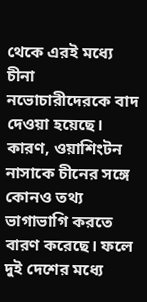থেকে এরই মধ্যে চীনা নভোচারীদেরকে বাদ দেওয়া হয়েছে।
কারণ, ওয়াশিংটন নাসাকে চীনের সঙ্গে কোনও তথ্য ভাগাভাগি করতে বারণ করেছে। ফলে দুই দেশের মধ্যে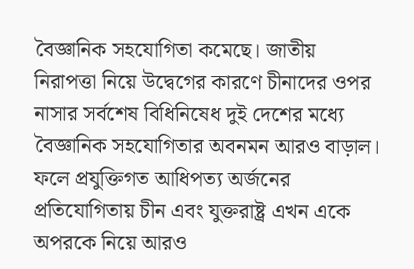বৈজ্ঞানিক সহযোগিতা কমেছে। জাতীয় নিরাপত্তা নিয়ে উদ্বেগের কারণে চীনাদের ওপর নাসার সর্বশেষ বিধিনিষেধ দুই দেশের মধ্যে বৈজ্ঞানিক সহযোগিতার অবনমন আরও বাড়াল। ফলে প্রযুক্তিগত আধিপত্য অর্জনের প্রতিযোগিতায় চীন এবং যুক্তরাষ্ট্র এখন একে অপরকে নিয়ে আরও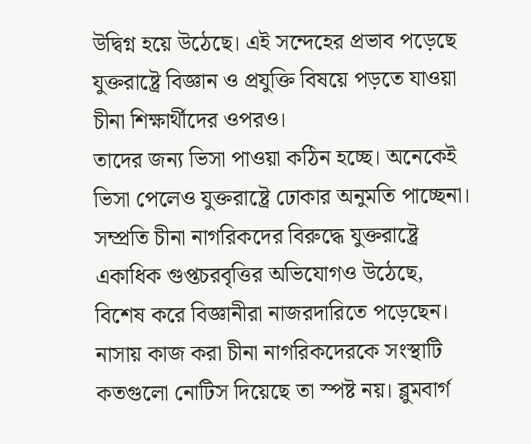উদ্বিগ্ন হয়ে উঠেছে। এই সন্দেহের প্রভাব পড়েছে যুক্তরাষ্ট্রে বিজ্ঞান ও প্রযুক্তি বিষয়ে পড়তে যাওয়া চীনা শিক্ষার্থীদের ওপরও।
তাদের জন্য ভিসা পাওয়া কঠিন হচ্ছে। অনেকেই ভিসা পেলেও যুক্তরাষ্ট্রে ঢোকার অনুমতি পাচ্ছেনা। সম্প্রতি চীনা নাগরিকদের বিরুদ্ধে যুক্তরাষ্ট্রে একাধিক গুপ্তচরবৃত্তির অভিযোগও উঠেছে, বিশেষ করে বিজ্ঞানীরা নাজরদারিতে পড়েছেন।
নাসায় কাজ করা চীনা নাগরিকদেরকে সংস্থাটি কতগুলো নোটিস দিয়েছে তা স্পষ্ট নয়। ব্লুমবার্গ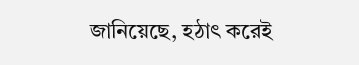জানিয়েছে, হঠাৎ করেই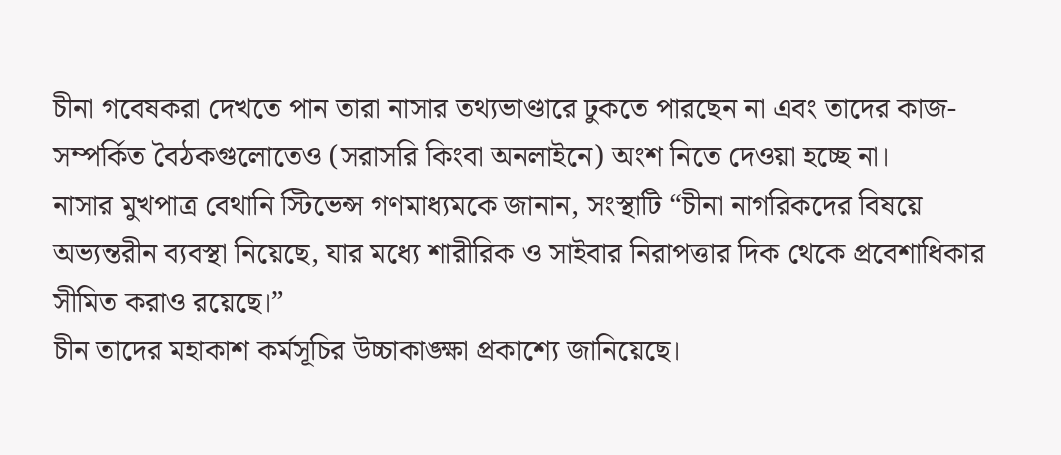চীনা গবেষকরা দেখতে পান তারা নাসার তথ্যভাণ্ডারে ঢুকতে পারছেন না এবং তাদের কাজ-সম্পর্কিত বৈঠকগুলোতেও (সরাসরি কিংবা অনলাইনে) অংশ নিতে দেওয়া হচ্ছে না।
নাসার মুখপাত্র বেথানি স্টিভেন্স গণমাধ্যমকে জানান, সংস্থাটি “চীনা নাগরিকদের বিষয়ে অভ্যন্তরীন ব্যবস্থা নিয়েছে, যার মধ্যে শারীরিক ও সাইবার নিরাপত্তার দিক থেকে প্রবেশাধিকার সীমিত করাও রয়েছে।”
চীন তাদের মহাকাশ কর্মসূচির উচ্চাকাঙ্ক্ষা প্রকাশ্যে জানিয়েছে।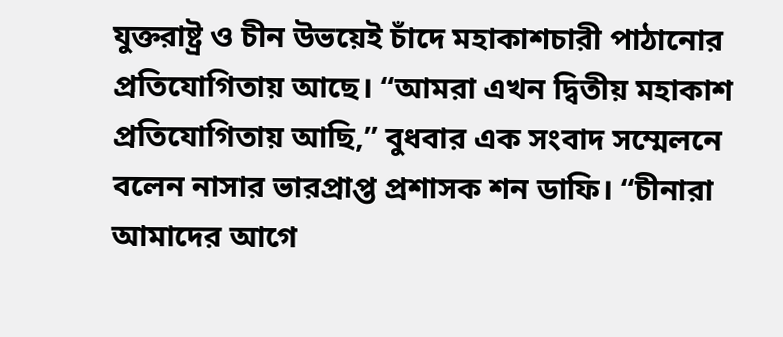যুক্তরাষ্ট্র ও চীন উভয়েই চাঁদে মহাকাশচারী পাঠানোর প্রতিযোগিতায় আছে। “আমরা এখন দ্বিতীয় মহাকাশ প্রতিযোগিতায় আছি,” বুধবার এক সংবাদ সম্মেলনে বলেন নাসার ভারপ্রাপ্ত প্রশাসক শন ডাফি। “চীনারা আমাদের আগে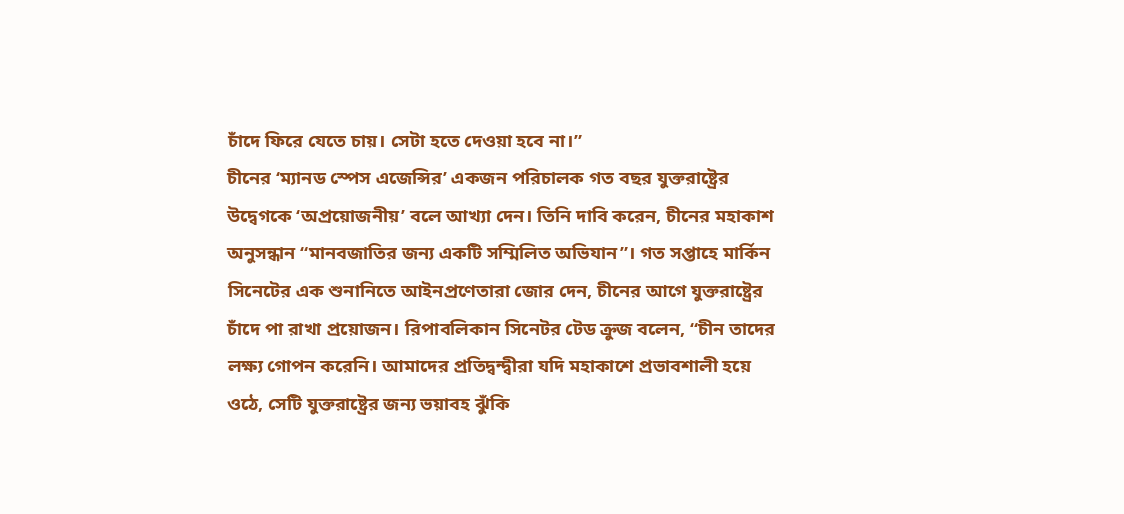চাঁদে ফিরে যেতে চায়। সেটা হতে দেওয়া হবে না।”
চীনের ‘ম্যানড স্পেস এজেন্সির’ একজন পরিচালক গত বছর যুক্তরাষ্ট্রের উদ্বেগকে ‘অপ্রয়োজনীয়’ বলে আখ্যা দেন। তিনি দাবি করেন, চীনের মহাকাশ অনুসন্ধান “মানবজাতির জন্য একটি সম্মিলিত অভিযান”। গত সপ্তাহে মার্কিন সিনেটের এক শুনানিতে আইনপ্রণেতারা জোর দেন, চীনের আগে যুক্তরাষ্ট্রের চাঁদে পা রাখা প্রয়োজন। রিপাবলিকান সিনেটর টেড ক্রুজ বলেন, “চীন তাদের লক্ষ্য গোপন করেনি। আমাদের প্রতিদ্বন্দ্বীরা যদি মহাকাশে প্রভাবশালী হয়ে ওঠে, সেটি যুক্তরাষ্ট্রের জন্য ভয়াবহ ঝুঁকি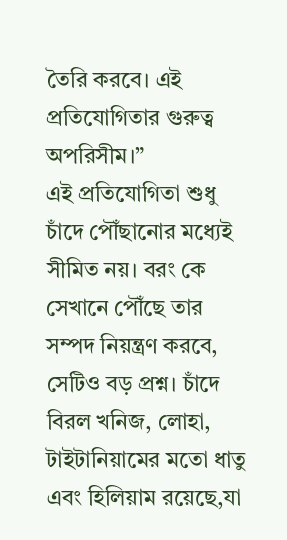তৈরি করবে। এই প্রতিযোগিতার গুরুত্ব অপরিসীম।”
এই প্রতিযোগিতা শুধু চাঁদে পৌঁছানোর মধ্যেই সীমিত নয়। বরং কে সেখানে পৌঁছে তার সম্পদ নিয়ন্ত্রণ করবে, সেটিও বড় প্রশ্ন। চাঁদে বিরল খনিজ, লোহা, টাইটানিয়ামের মতো ধাতু এবং হিলিয়াম রয়েছে,যা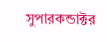সুপারকন্ডাক্টর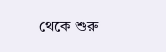থেকে শুরু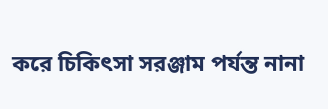করে চিকিৎসা সরঞ্জাম পর্যন্ত নানা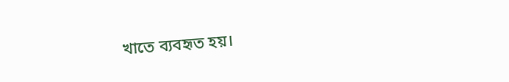খাতে ব্যবহৃত হয়।